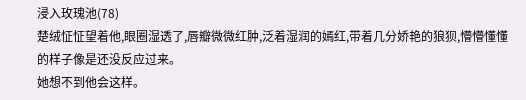浸入玫瑰池(78)
楚绒怔怔望着他,眼圈湿透了,唇瓣微微红肿,泛着湿润的嫣红,带着几分娇艳的狼狈,懵懵懂懂的样子像是还没反应过来。
她想不到他会这样。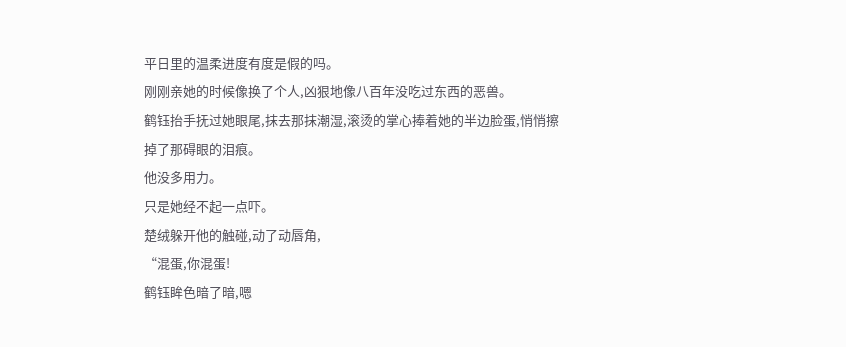平日里的温柔进度有度是假的吗。
刚刚亲她的时候像换了个人,凶狠地像八百年没吃过东西的恶兽。
鹤钰抬手抚过她眼尾,抹去那抹潮湿,滚烫的掌心捧着她的半边脸蛋,悄悄擦掉了那碍眼的泪痕。
他没多用力。
只是她经不起一点吓。
楚绒躲开他的触碰,动了动唇角,
“混蛋,你混蛋!
鹤钰眸色暗了暗,嗯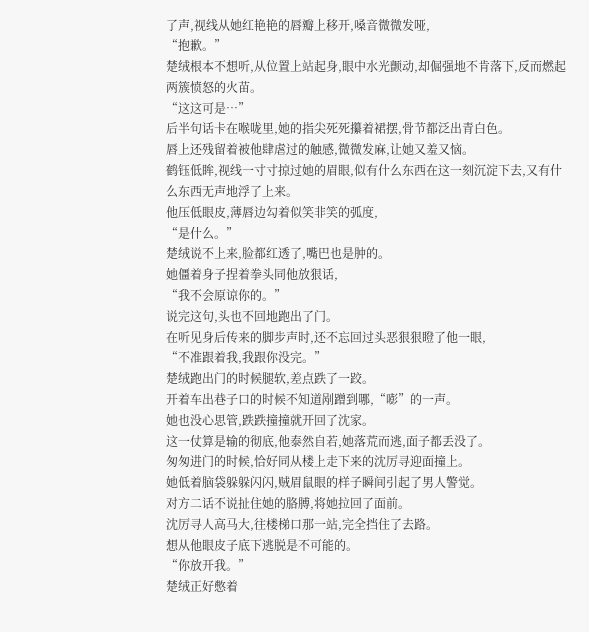了声,视线从她红艳艳的唇瓣上移开,嗓音微微发哑,
“抱歉。”
楚绒根本不想听,从位置上站起身,眼中水光颤动,却倔强地不肯落下,反而燃起两簇愤怒的火苗。
“这这可是…”
后半句话卡在喉咙里,她的指尖死死攥着裙摆,骨节都泛出青白色。
唇上还残留着被他肆虐过的触感,微微发麻,让她又羞又恼。
鹤钰低眸,视线一寸寸掠过她的眉眼,似有什么东西在这一刻沉淀下去,又有什么东西无声地浮了上来。
他压低眼皮,薄唇边勾着似笑非笑的弧度,
“是什么。”
楚绒说不上来,脸都红透了,嘴巴也是肿的。
她僵着身子捏着拳头同他放狠话,
“我不会原谅你的。”
说完这句,头也不回地跑出了门。
在听见身后传来的脚步声时,还不忘回过头恶狠狠瞪了他一眼,
“不准跟着我,我跟你没完。”
楚绒跑出门的时候腿软,差点跌了一跤。
开着车出巷子口的时候不知道剐蹭到哪,“嘭”的一声。
她也没心思管,跌跌撞撞就开回了沈家。
这一仗算是输的彻底,他泰然自若,她落荒而逃,面子都丢没了。
匆匆进门的时候,恰好同从楼上走下来的沈厉寻迎面撞上。
她低着脑袋躲躲闪闪,贼眉鼠眼的样子瞬间引起了男人警觉。
对方二话不说扯住她的胳膊,将她拉回了面前。
沈厉寻人高马大,往楼梯口那一站,完全挡住了去路。
想从他眼皮子底下逃脱是不可能的。
“你放开我。”
楚绒正好憋着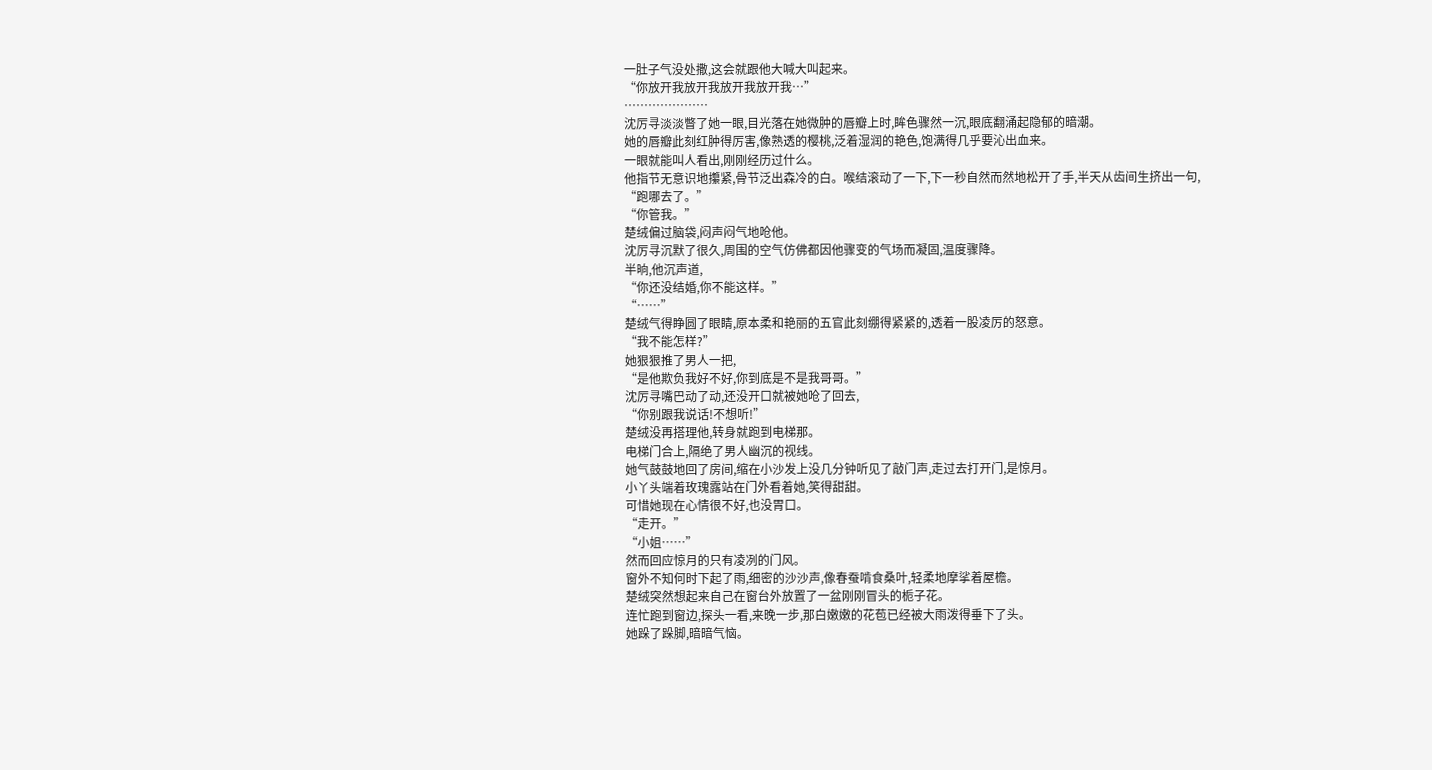一肚子气没处撒,这会就跟他大喊大叫起来。
“你放开我放开我放开我放开我…”
…………………
沈厉寻淡淡瞥了她一眼,目光落在她微肿的唇瓣上时,眸色骤然一沉,眼底翻涌起隐郁的暗潮。
她的唇瓣此刻红肿得厉害,像熟透的樱桃,泛着湿润的艳色,饱满得几乎要沁出血来。
一眼就能叫人看出,刚刚经历过什么。
他指节无意识地攥紧,骨节泛出森冷的白。喉结滚动了一下,下一秒自然而然地松开了手,半天从齿间生挤出一句,
“跑哪去了。”
“你管我。”
楚绒偏过脑袋,闷声闷气地呛他。
沈厉寻沉默了很久,周围的空气仿佛都因他骤变的气场而凝固,温度骤降。
半晌,他沉声道,
“你还没结婚,你不能这样。”
“……”
楚绒气得睁圆了眼睛,原本柔和艳丽的五官此刻绷得紧紧的,透着一股凌厉的怒意。
“我不能怎样?”
她狠狠推了男人一把,
“是他欺负我好不好,你到底是不是我哥哥。”
沈厉寻嘴巴动了动,还没开口就被她呛了回去,
“你别跟我说话!不想听!”
楚绒没再搭理他,转身就跑到电梯那。
电梯门合上,隔绝了男人幽沉的视线。
她气鼓鼓地回了房间,缩在小沙发上没几分钟听见了敲门声,走过去打开门,是惊月。
小丫头端着玫瑰露站在门外看着她,笑得甜甜。
可惜她现在心情很不好,也没胃口。
“走开。”
“小姐……”
然而回应惊月的只有凌冽的门风。
窗外不知何时下起了雨,细密的沙沙声,像春蚕啃食桑叶,轻柔地摩挲着屋檐。
楚绒突然想起来自己在窗台外放置了一盆刚刚冒头的栀子花。
连忙跑到窗边,探头一看,来晚一步,那白嫩嫩的花苞已经被大雨泼得垂下了头。
她跺了跺脚,暗暗气恼。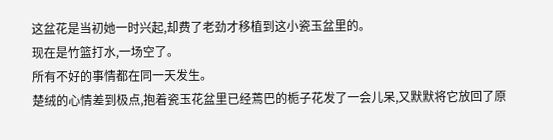这盆花是当初她一时兴起,却费了老劲才移植到这小瓷玉盆里的。
现在是竹篮打水,一场空了。
所有不好的事情都在同一天发生。
楚绒的心情差到极点,抱着瓷玉花盆里已经蔫巴的栀子花发了一会儿呆,又默默将它放回了原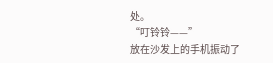处。
“叮铃铃——”
放在沙发上的手机振动了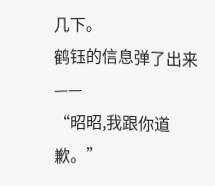几下。
鹤钰的信息弹了出来——
“昭昭,我跟你道歉。”